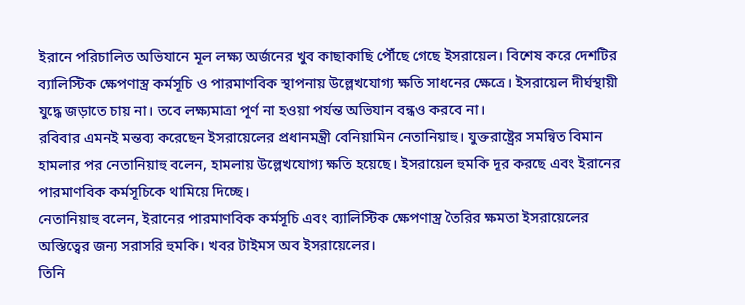ইরানে পরিচালিত অভিযানে মূল লক্ষ্য অর্জনের খুব কাছাকাছি পৌঁছে গেছে ইসরায়েল। বিশেষ করে দেশটির ব্যালিস্টিক ক্ষেপণাস্ত্র কর্মসূচি ও পারমাণবিক স্থাপনায় উল্লেখযোগ্য ক্ষতি সাধনের ক্ষেত্রে। ইসরায়েল দীর্ঘস্থায়ী যুদ্ধে জড়াতে চায় না। তবে লক্ষ্যমাত্রা পূর্ণ না হওয়া পর্যন্ত অভিযান বন্ধও করবে না।
রবিবার এমনই মন্তব্য করেছেন ইসরায়েলের প্রধানমন্ত্রী বেনিয়ামিন নেতানিয়াহু। যুক্তরাষ্ট্রের সমন্বিত বিমান হামলার পর নেতানিয়াহু বলেন, হামলায় উল্লেখযোগ্য ক্ষতি হয়েছে। ইসরায়েল হুমকি দূর করছে এবং ইরানের পারমাণবিক কর্মসূচিকে থামিয়ে দিচ্ছে।
নেতানিয়াহু বলেন, ইরানের পারমাণবিক কর্মসূচি এবং ব্যালিস্টিক ক্ষেপণাস্ত্র তৈরির ক্ষমতা ইসরায়েলের অস্তিত্বের জন্য সরাসরি হুমকি। খবর টাইমস অব ইসরায়েলের।
তিনি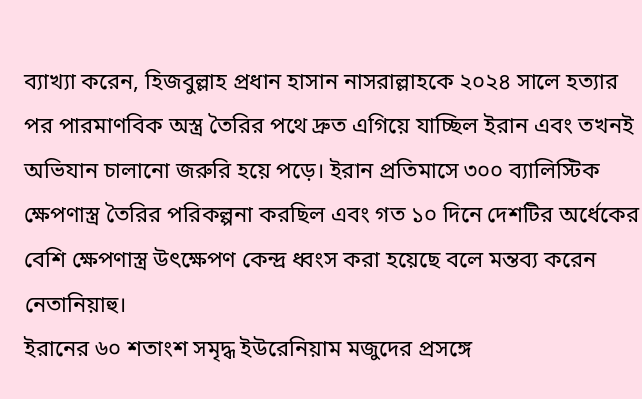ব্যাখ্যা করেন, হিজবুল্লাহ প্রধান হাসান নাসরাল্লাহকে ২০২৪ সালে হত্যার পর পারমাণবিক অস্ত্র তৈরির পথে দ্রুত এগিয়ে যাচ্ছিল ইরান এবং তখনই অভিযান চালানো জরুরি হয়ে পড়ে। ইরান প্রতিমাসে ৩০০ ব্যালিস্টিক ক্ষেপণাস্ত্র তৈরির পরিকল্পনা করছিল এবং গত ১০ দিনে দেশটির অর্ধেকের বেশি ক্ষেপণাস্ত্র উৎক্ষেপণ কেন্দ্র ধ্বংস করা হয়েছে বলে মন্তব্য করেন নেতানিয়াহু।
ইরানের ৬০ শতাংশ সমৃদ্ধ ইউরেনিয়াম মজুদের প্রসঙ্গে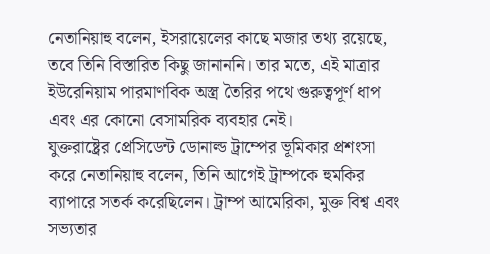নেতানিয়াহু বলেন, ইসরায়েলের কাছে মজার তথ্য রয়েছে, তবে তিনি বিস্তারিত কিছু জানাননি। তার মতে, এই মাত্রার ইউরেনিয়াম পারমাণবিক অস্ত্র তৈরির পথে গুরুত্বপূর্ণ ধাপ এবং এর কোনো বেসামরিক ব্যবহার নেই।
যুক্তরাষ্ট্রের প্রেসিডেন্ট ডোনাল্ড ট্রাম্পের ভূমিকার প্রশংসা করে নেতানিয়াহু বলেন, তিনি আগেই ট্রাম্পকে হুমকির ব্যাপারে সতর্ক করেছিলেন। ট্রাম্প আমেরিকা, মুক্ত বিশ্ব এবং সভ্যতার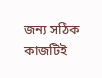জন্য সঠিক কাজটিই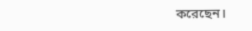করেছেন।